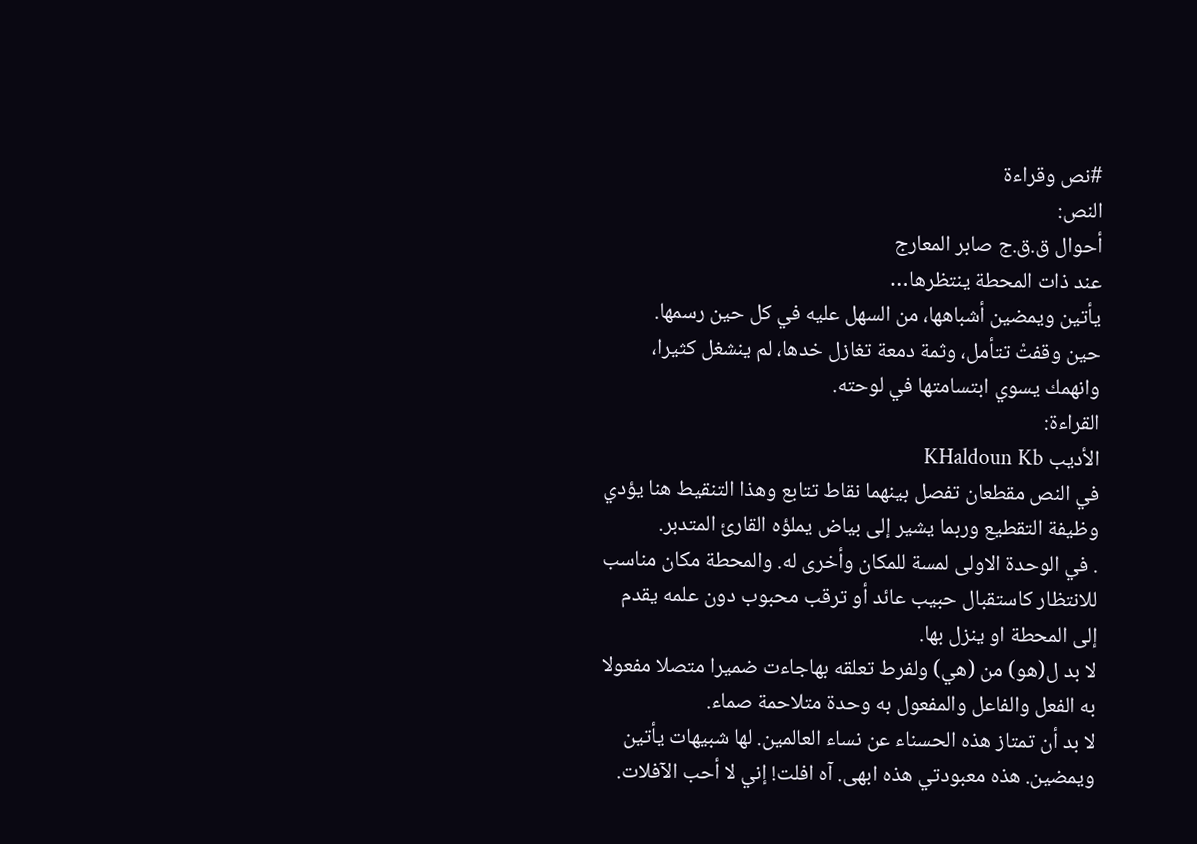#نص وقراءة
النص:
أحوال ق.ق.ج صابر المعارج
عند ذات المحطة ينتظرها…
يأتين ويمضين أشباهها، من السهل عليه في كل حين رسمها.
حين وقفتْ تتأمل، وثمة دمعة تغازل خدها، لم ينشغل كثيرا، وانهمك يسوي ابتسامتها في لوحته.
القراءة:
الأديب KHaldoun Kb
في النص مقطعان تفصل بينهما نقاط تتابع وهذا التنقيط هنا يؤدي وظيفة التقطيع وربما يشير إلى بياض يملؤه القارئ المتدبر.
. في الوحدة الاولى لمسة للمكان وأخرى له. والمحطة مكان مناسب للانتظار كاستقبال حبيب عائد أو ترقب محبوب دون علمه يقدم إلى المحطة او ينزل بها.
لا بد ل(هو) من (هي) ولفرط تعلقه بهاجاءت ضميرا متصلا مفعولا به الفعل والفاعل والمفعول به وحدة متلاحمة صماء.
لا بد أن تمتاز هذه الحسناء عن نساء العالمين. لها شبيهات يأتين ويمضين. هذه معبودتي هذه ابهى. آه افلت! إني لا أحب الآفلات.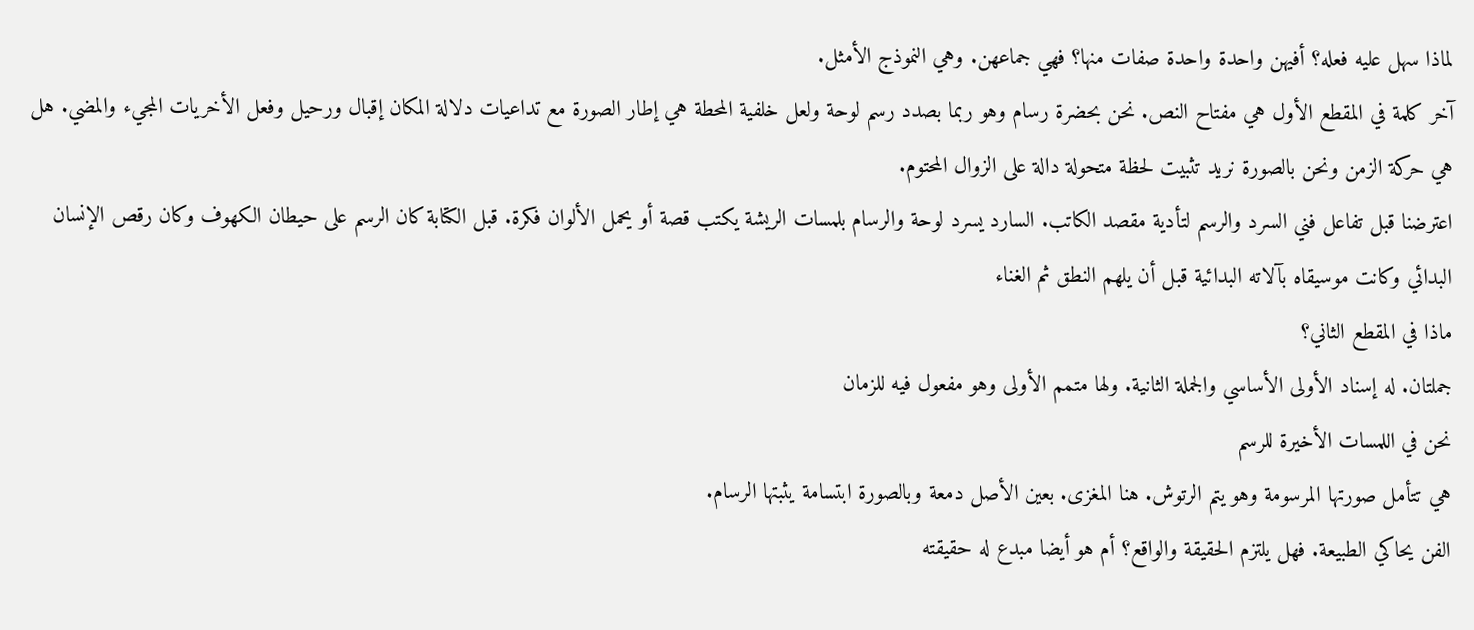لماذا سهل عليه فعله؟ أفيهن واحدة واحدة صفات منها؟ فهي جماعهن. وهي النموذج الأمثل.
آخر كلمة في المقطع الأول هي مفتاح النص. نحن بحضرة رسام وهو ربما بصدد رسم لوحة ولعل خلفية المحطة هي إطار الصورة مع تداعيات دلالة المكان إقبال ورحيل وفعل الأخريات المجيء والمضي. هل هي حركة الزمن ونحن بالصورة نريد تثبيت لحظة متحولة دالة على الزوال المحتوم.
اعترضنا قبل تفاعل فني السرد والرسم لتأدية مقصد الكاتب. السارد يسرد لوحة والرسام بلمسات الريشة يكتب قصة أو يحمل الألوان فكرة. قبل الكتابة كان الرسم على حيطان الكهوف وكان رقص الإنسان البدائي وكانت موسيقاه بآلاته البدائية قبل أن يلهم النطق ثم الغناء
ماذا في المقطع الثاني؟
جملتان. له إسناد الأولى الأساسي والجملة الثانية. ولها متمم الأولى وهو مفعول فيه للزمان
نحن في اللمسات الأخيرة للرسم
هي تتأمل صورتها المرسومة وهو يتم الرتوش. هنا المغزى. بعين الأصل دمعة وبالصورة ابتسامة يثبتها الرسام.
الفن يحاكي الطبيعة. فهل يلتزم الحقيقة والواقع؟ أم هو أيضا مبدع له حقيقته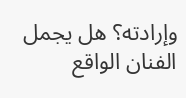وإرادته؟ هل يجمل الفنان الواقع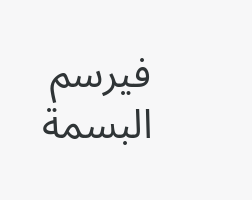فيرسم البسمة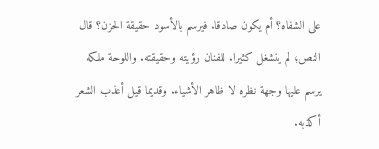على الشفاه؟ أم يكون صادقا. فيرسم بالأسود حقيقة الحزن؟ قال النص؛ لم ينشغل كثيرا. للفنان رؤيته وحقيقته. واللوحة ملكه يرسم عليها وجهة نظره لا ظاهر الأشياء. وقديما قيل أعذب الشعر أكذبه.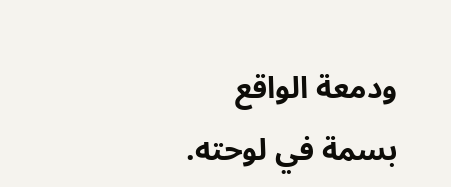ودمعة الواقع بسمة في لوحته.